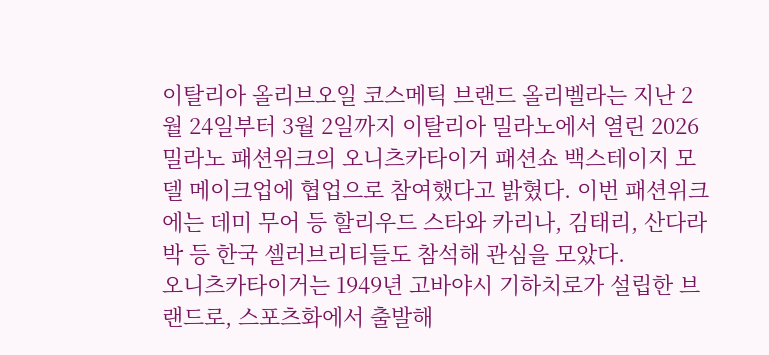이탈리아 올리브오일 코스메틱 브랜드 올리벨라는 지난 2월 24일부터 3월 2일까지 이탈리아 밀라노에서 열린 2026 밀라노 패션위크의 오니츠카타이거 패션쇼 백스테이지 모델 메이크업에 협업으로 참여했다고 밝혔다. 이번 패션위크에는 데미 무어 등 할리우드 스타와 카리나, 김태리, 산다라박 등 한국 셀러브리티들도 참석해 관심을 모았다.
오니츠카타이거는 1949년 고바야시 기하치로가 설립한 브랜드로, 스포츠화에서 출발해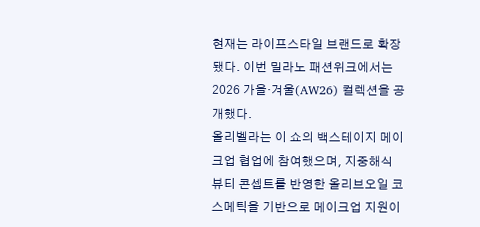현재는 라이프스타일 브랜드로 확장됐다. 이번 밀라노 패션위크에서는 2026 가을·겨울(AW26) 컬렉션을 공개했다.
올리벨라는 이 쇼의 백스테이지 메이크업 협업에 참여했으며, 지중해식 뷰티 콘셉트를 반영한 올리브오일 코스메틱을 기반으로 메이크업 지원이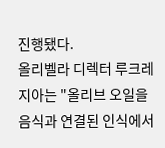진행됐다.
올리벨라 디렉터 루크레지아는 "올리브 오일을 음식과 연결된 인식에서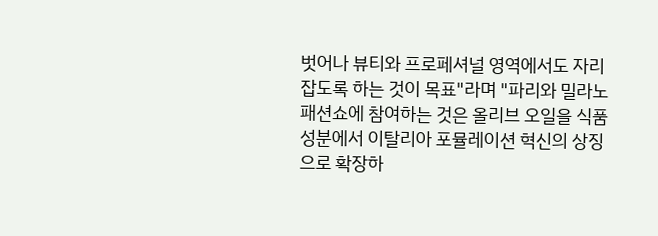벗어나 뷰티와 프로페셔널 영역에서도 자리 잡도록 하는 것이 목표"라며 "파리와 밀라노 패션쇼에 참여하는 것은 올리브 오일을 식품 성분에서 이탈리아 포뮬레이션 혁신의 상징으로 확장하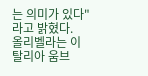는 의미가 있다"라고 밝혔다.
올리벨라는 이탈리아 움브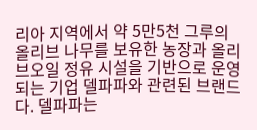리아 지역에서 약 5만5천 그루의 올리브 나무를 보유한 농장과 올리브오일 정유 시설을 기반으로 운영되는 기업 델파파와 관련된 브랜드다. 델파파는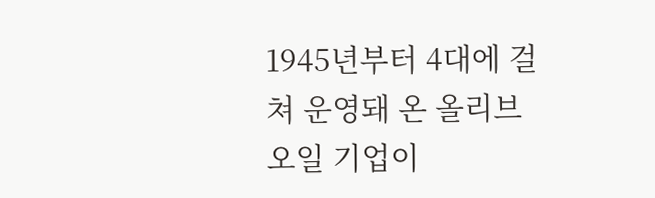1945년부터 4대에 걸쳐 운영돼 온 올리브오일 기업이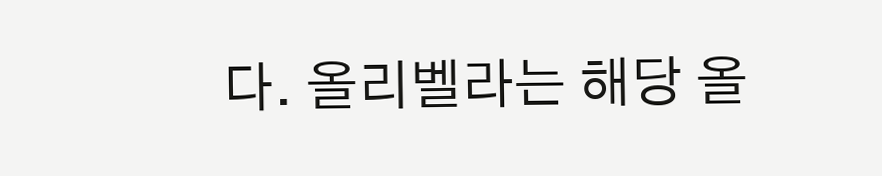다. 올리벨라는 해당 올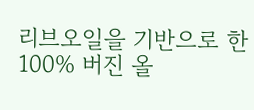리브오일을 기반으로 한 100% 버진 올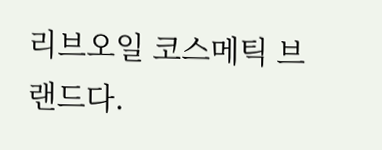리브오일 코스메틱 브랜드다.